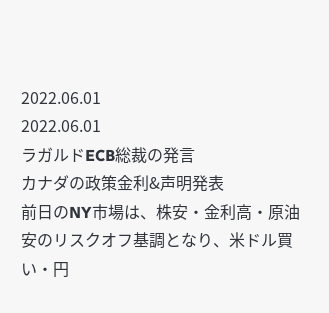2022.06.01
2022.06.01
ラガルドECB総裁の発言
カナダの政策金利&声明発表
前日のNY市場は、株安・金利高・原油安のリスクオフ基調となり、米ドル買い・円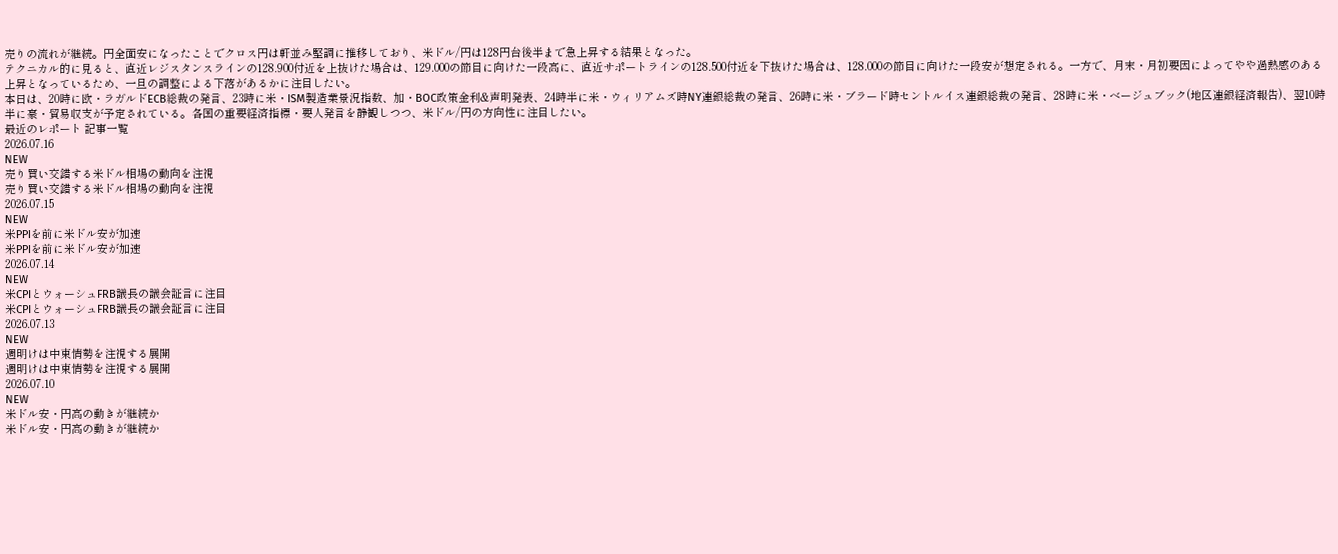売りの流れが継続。円全面安になったことでクロス円は軒並み堅調に推移しており、米ドル/円は128円台後半まで急上昇する結果となった。
テクニカル的に見ると、直近レジスタンスラインの128.900付近を上抜けた場合は、129.000の節目に向けた一段高に、直近サポートラインの128.500付近を下抜けた場合は、128.000の節目に向けた一段安が想定される。一方で、月末・月初要因によってやや過熱感のある上昇となっているため、一旦の調整による下落があるかに注目したい。
本日は、20時に欧・ラガルドECB総裁の発言、23時に米・ISM製造業景況指数、加・BOC政策金利&声明発表、24時半に米・ウィリアムズ時NY連銀総裁の発言、26時に米・ブラード時セントルイス連銀総裁の発言、28時に米・ベージュブック(地区連銀経済報告)、翌10時半に豪・貿易収支が予定されている。各国の重要経済指標・要人発言を静観しつつ、米ドル/円の方向性に注目したい。
最近のレポート 記事一覧
2026.07.16
NEW
売り買い交錯する米ドル相場の動向を注視
売り買い交錯する米ドル相場の動向を注視
2026.07.15
NEW
米PPIを前に米ドル安が加速
米PPIを前に米ドル安が加速
2026.07.14
NEW
米CPIとウォーシュFRB議長の議会証言に注目
米CPIとウォーシュFRB議長の議会証言に注目
2026.07.13
NEW
週明けは中東情勢を注視する展開
週明けは中東情勢を注視する展開
2026.07.10
NEW
米ドル安・円高の動きが継続か
米ドル安・円高の動きが継続か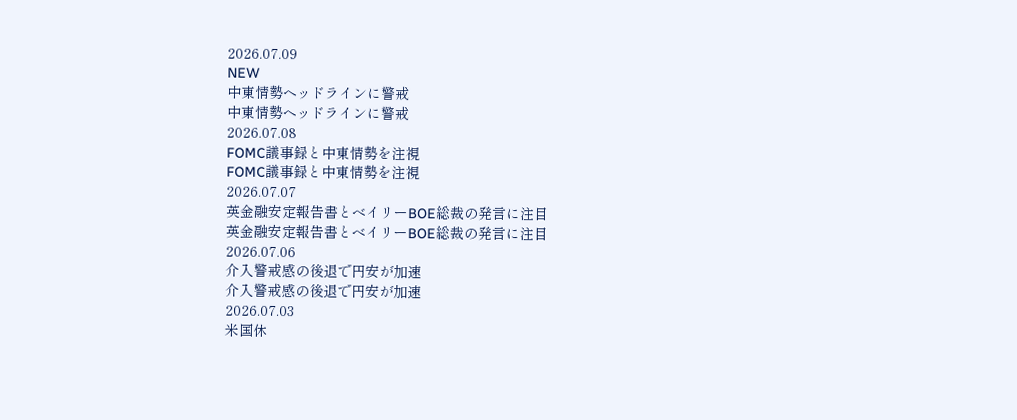2026.07.09
NEW
中東情勢ヘッドラインに警戒
中東情勢ヘッドラインに警戒
2026.07.08
FOMC議事録と中東情勢を注視
FOMC議事録と中東情勢を注視
2026.07.07
英金融安定報告書とベイリーBOE総裁の発言に注目
英金融安定報告書とベイリーBOE総裁の発言に注目
2026.07.06
介入警戒感の後退で円安が加速
介入警戒感の後退で円安が加速
2026.07.03
米国休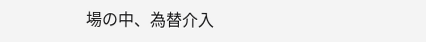場の中、為替介入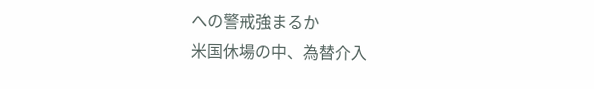への警戒強まるか
米国休場の中、為替介入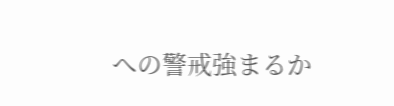への警戒強まるか